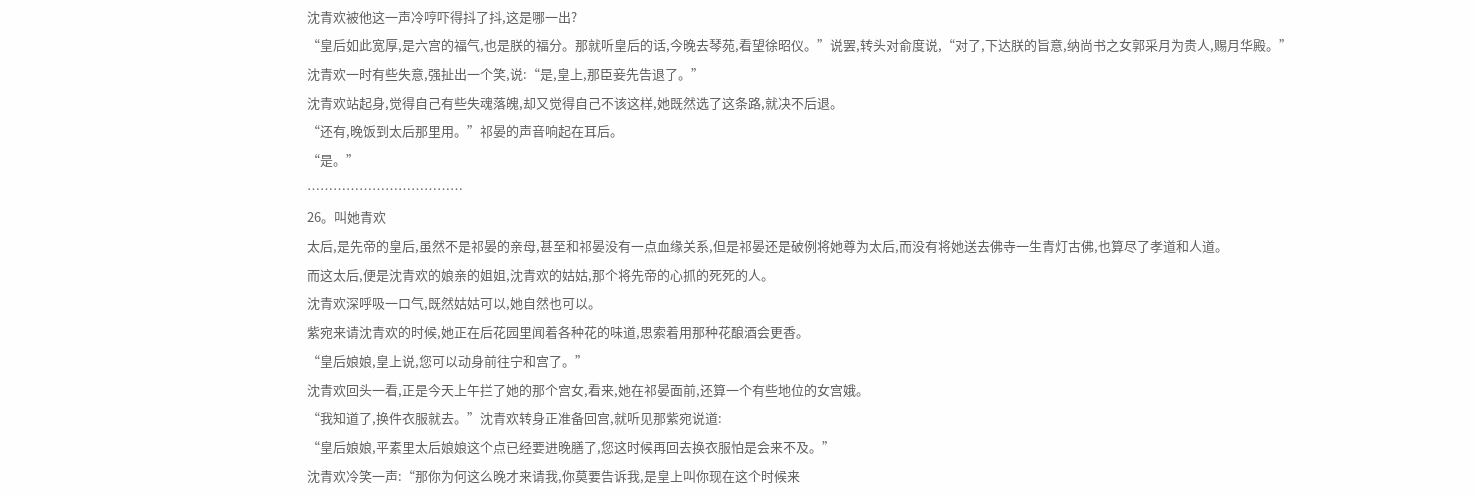沈青欢被他这一声冷哼吓得抖了抖,这是哪一出?
“皇后如此宽厚,是六宫的福气,也是朕的福分。那就听皇后的话,今晚去琴苑,看望徐昭仪。”说罢,转头对俞度说,“对了,下达朕的旨意,纳尚书之女郭采月为贵人,赐月华殿。”
沈青欢一时有些失意,强扯出一个笑,说:“是,皇上,那臣妾先告退了。”
沈青欢站起身,觉得自己有些失魂落魄,却又觉得自己不该这样,她既然选了这条路,就决不后退。
“还有,晚饭到太后那里用。”祁晏的声音响起在耳后。
“是。”
………………………………
26。叫她青欢
太后,是先帝的皇后,虽然不是祁晏的亲母,甚至和祁晏没有一点血缘关系,但是祁晏还是破例将她尊为太后,而没有将她送去佛寺一生青灯古佛,也算尽了孝道和人道。
而这太后,便是沈青欢的娘亲的姐姐,沈青欢的姑姑,那个将先帝的心抓的死死的人。
沈青欢深呼吸一口气,既然姑姑可以,她自然也可以。
紫宛来请沈青欢的时候,她正在后花园里闻着各种花的味道,思索着用那种花酿酒会更香。
“皇后娘娘,皇上说,您可以动身前往宁和宫了。”
沈青欢回头一看,正是今天上午拦了她的那个宫女,看来,她在祁晏面前,还算一个有些地位的女宫娥。
“我知道了,换件衣服就去。”沈青欢转身正准备回宫,就听见那紫宛说道:
“皇后娘娘,平素里太后娘娘这个点已经要进晚膳了,您这时候再回去换衣服怕是会来不及。”
沈青欢冷笑一声:“那你为何这么晚才来请我,你莫要告诉我,是皇上叫你现在这个时候来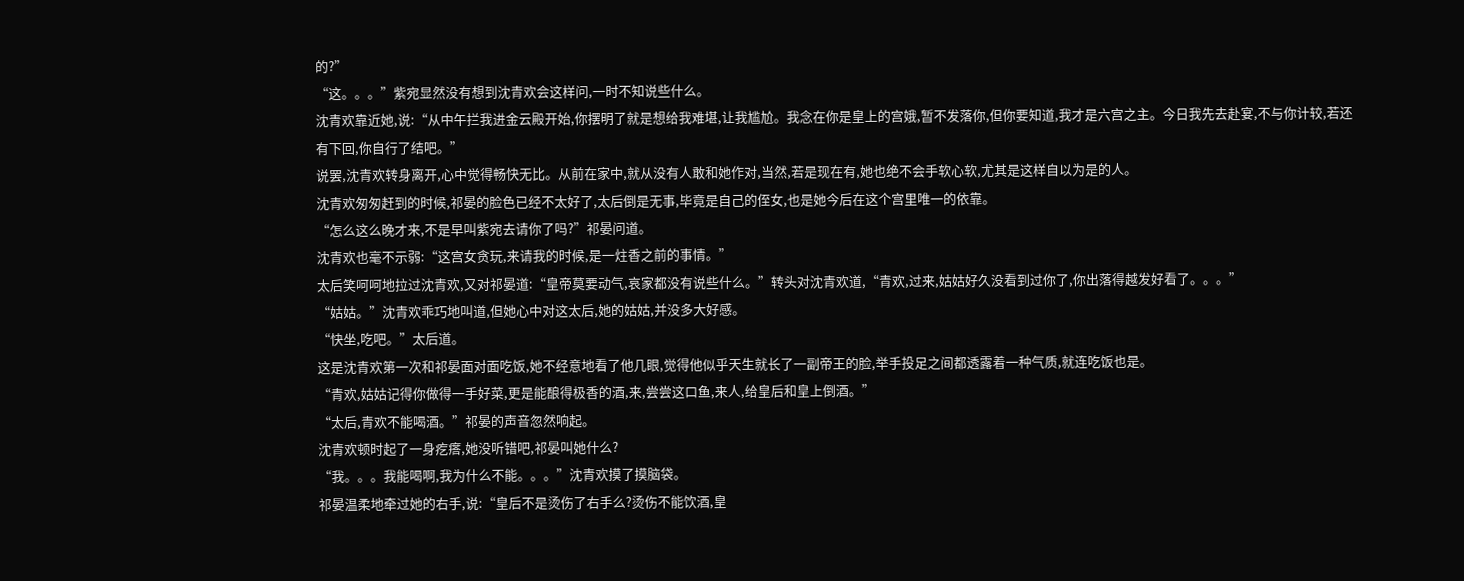的?”
“这。。。”紫宛显然没有想到沈青欢会这样问,一时不知说些什么。
沈青欢靠近她,说:“从中午拦我进金云殿开始,你摆明了就是想给我难堪,让我尴尬。我念在你是皇上的宫娥,暂不发落你,但你要知道,我才是六宫之主。今日我先去赴宴,不与你计较,若还有下回,你自行了结吧。”
说罢,沈青欢转身离开,心中觉得畅快无比。从前在家中,就从没有人敢和她作对,当然,若是现在有,她也绝不会手软心软,尤其是这样自以为是的人。
沈青欢匆匆赶到的时候,祁晏的脸色已经不太好了,太后倒是无事,毕竟是自己的侄女,也是她今后在这个宫里唯一的依靠。
“怎么这么晚才来,不是早叫紫宛去请你了吗?”祁晏问道。
沈青欢也毫不示弱:“这宫女贪玩,来请我的时候,是一炷香之前的事情。”
太后笑呵呵地拉过沈青欢,又对祁晏道:“皇帝莫要动气,哀家都没有说些什么。”转头对沈青欢道,“青欢,过来,姑姑好久没看到过你了,你出落得越发好看了。。。”
“姑姑。”沈青欢乖巧地叫道,但她心中对这太后,她的姑姑,并没多大好感。
“快坐,吃吧。”太后道。
这是沈青欢第一次和祁晏面对面吃饭,她不经意地看了他几眼,觉得他似乎天生就长了一副帝王的脸,举手投足之间都透露着一种气质,就连吃饭也是。
“青欢,姑姑记得你做得一手好菜,更是能酿得极香的酒,来,尝尝这口鱼,来人,给皇后和皇上倒酒。”
“太后,青欢不能喝酒。”祁晏的声音忽然响起。
沈青欢顿时起了一身疙瘩,她没听错吧,祁晏叫她什么?
“我。。。我能喝啊,我为什么不能。。。”沈青欢摸了摸脑袋。
祁晏温柔地牵过她的右手,说:“皇后不是烫伤了右手么?烫伤不能饮酒,皇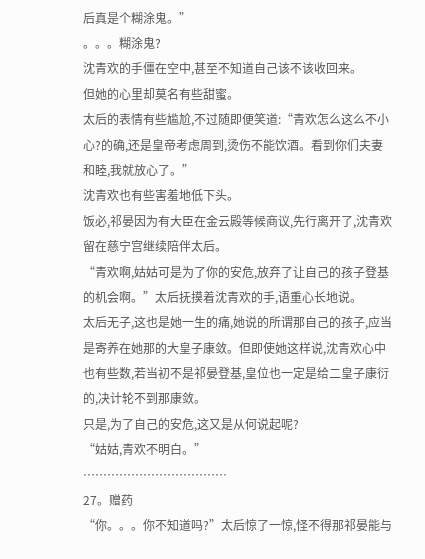后真是个糊涂鬼。”
。。。糊涂鬼?
沈青欢的手僵在空中,甚至不知道自己该不该收回来。
但她的心里却莫名有些甜蜜。
太后的表情有些尴尬,不过随即便笑道:“青欢怎么这么不小心?的确,还是皇帝考虑周到,烫伤不能饮酒。看到你们夫妻和睦,我就放心了。”
沈青欢也有些害羞地低下头。
饭必,祁晏因为有大臣在金云殿等候商议,先行离开了,沈青欢留在慈宁宫继续陪伴太后。
“青欢啊,姑姑可是为了你的安危,放弃了让自己的孩子登基的机会啊。”太后抚摸着沈青欢的手,语重心长地说。
太后无子,这也是她一生的痛,她说的所谓那自己的孩子,应当是寄养在她那的大皇子康敛。但即使她这样说,沈青欢心中也有些数,若当初不是祁晏登基,皇位也一定是给二皇子康衍的,决计轮不到那康敛。
只是,为了自己的安危,这又是从何说起呢?
“姑姑,青欢不明白。”
………………………………
27。赠药
“你。。。你不知道吗?”太后惊了一惊,怪不得那祁晏能与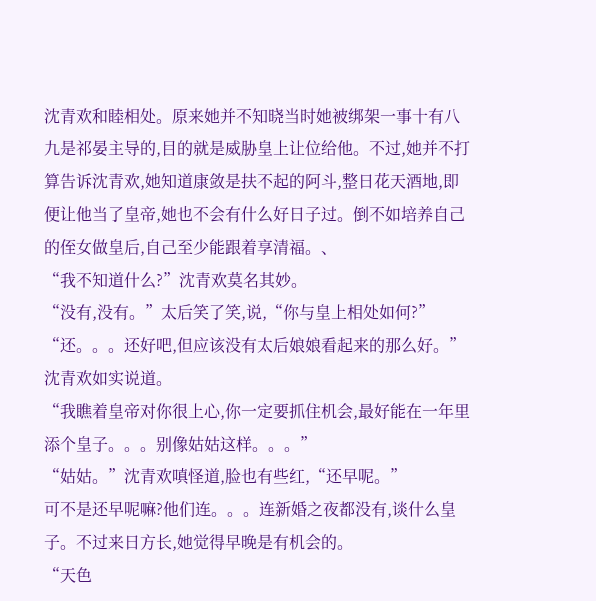沈青欢和睦相处。原来她并不知晓当时她被绑架一事十有八九是祁晏主导的,目的就是威胁皇上让位给他。不过,她并不打算告诉沈青欢,她知道康敛是扶不起的阿斗,整日花天酒地,即便让他当了皇帝,她也不会有什么好日子过。倒不如培养自己的侄女做皇后,自己至少能跟着享清福。、
“我不知道什么?”沈青欢莫名其妙。
“没有,没有。”太后笑了笑,说,“你与皇上相处如何?”
“还。。。还好吧,但应该没有太后娘娘看起来的那么好。”沈青欢如实说道。
“我瞧着皇帝对你很上心,你一定要抓住机会,最好能在一年里添个皇子。。。别像姑姑这样。。。”
“姑姑。”沈青欢嗔怪道,脸也有些红,“还早呢。”
可不是还早呢嘛?他们连。。。连新婚之夜都没有,谈什么皇子。不过来日方长,她觉得早晚是有机会的。
“天色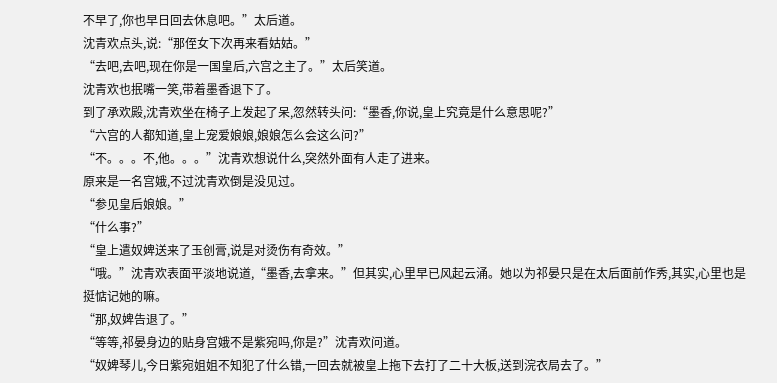不早了,你也早日回去休息吧。”太后道。
沈青欢点头,说:“那侄女下次再来看姑姑。”
“去吧,去吧,现在你是一国皇后,六宫之主了。”太后笑道。
沈青欢也抿嘴一笑,带着墨香退下了。
到了承欢殿,沈青欢坐在椅子上发起了呆,忽然转头问:“墨香,你说,皇上究竟是什么意思呢?”
“六宫的人都知道,皇上宠爱娘娘,娘娘怎么会这么问?”
“不。。。不,他。。。”沈青欢想说什么,突然外面有人走了进来。
原来是一名宫娥,不过沈青欢倒是没见过。
“参见皇后娘娘。”
“什么事?”
“皇上遣奴婢送来了玉创膏,说是对烫伤有奇效。”
“哦。”沈青欢表面平淡地说道,“墨香,去拿来。”但其实,心里早已风起云涌。她以为祁晏只是在太后面前作秀,其实,心里也是挺惦记她的嘛。
“那,奴婢告退了。”
“等等,祁晏身边的贴身宫娥不是紫宛吗,你是?”沈青欢问道。
“奴婢琴儿,今日紫宛姐姐不知犯了什么错,一回去就被皇上拖下去打了二十大板,送到浣衣局去了。”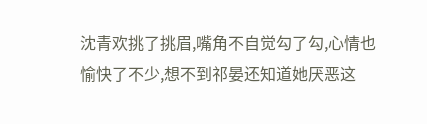沈青欢挑了挑眉,嘴角不自觉勾了勾,心情也愉快了不少,想不到祁晏还知道她厌恶这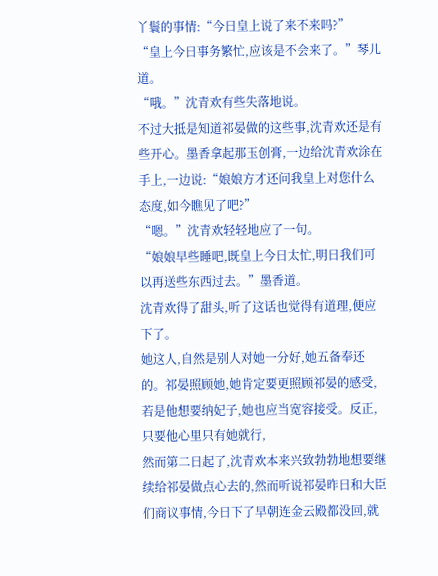丫鬟的事情:“今日皇上说了来不来吗?”
“皇上今日事务繁忙,应该是不会来了。”琴儿道。
“哦。”沈青欢有些失落地说。
不过大抵是知道祁晏做的这些事,沈青欢还是有些开心。墨香拿起那玉创膏,一边给沈青欢涂在手上,一边说:“娘娘方才还问我皇上对您什么态度,如今瞧见了吧?”
“嗯。”沈青欢轻轻地应了一句。
“娘娘早些睡吧,既皇上今日太忙,明日我们可以再送些东西过去。”墨香道。
沈青欢得了甜头,听了这话也觉得有道理,便应下了。
她这人,自然是别人对她一分好,她五备奉还的。祁晏照顾她,她肯定要更照顾祁晏的感受,若是他想要纳妃子,她也应当宽容接受。反正,只要他心里只有她就行,
然而第二日起了,沈青欢本来兴致勃勃地想要继续给祁晏做点心去的,然而听说祁晏昨日和大臣们商议事情,今日下了早朝连金云殿都没回,就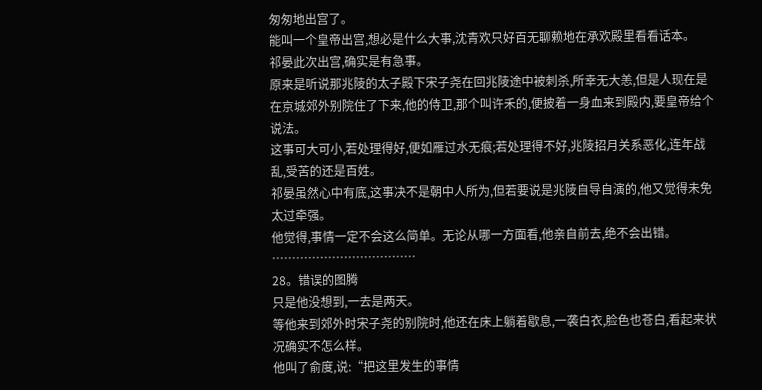匆匆地出宫了。
能叫一个皇帝出宫,想必是什么大事,沈青欢只好百无聊赖地在承欢殿里看看话本。
祁晏此次出宫,确实是有急事。
原来是听说那兆陵的太子殿下宋子尧在回兆陵途中被刺杀,所幸无大恙,但是人现在是在京城郊外别院住了下来,他的侍卫,那个叫许禾的,便披着一身血来到殿内,要皇帝给个说法。
这事可大可小,若处理得好,便如雁过水无痕;若处理得不好,兆陵招月关系恶化,连年战乱,受苦的还是百姓。
祁晏虽然心中有底,这事决不是朝中人所为,但若要说是兆陵自导自演的,他又觉得未免太过牵强。
他觉得,事情一定不会这么简单。无论从哪一方面看,他亲自前去,绝不会出错。
………………………………
28。错误的图腾
只是他没想到,一去是两天。
等他来到郊外时宋子尧的别院时,他还在床上躺着歇息,一袭白衣,脸色也苍白,看起来状况确实不怎么样。
他叫了俞度,说:“把这里发生的事情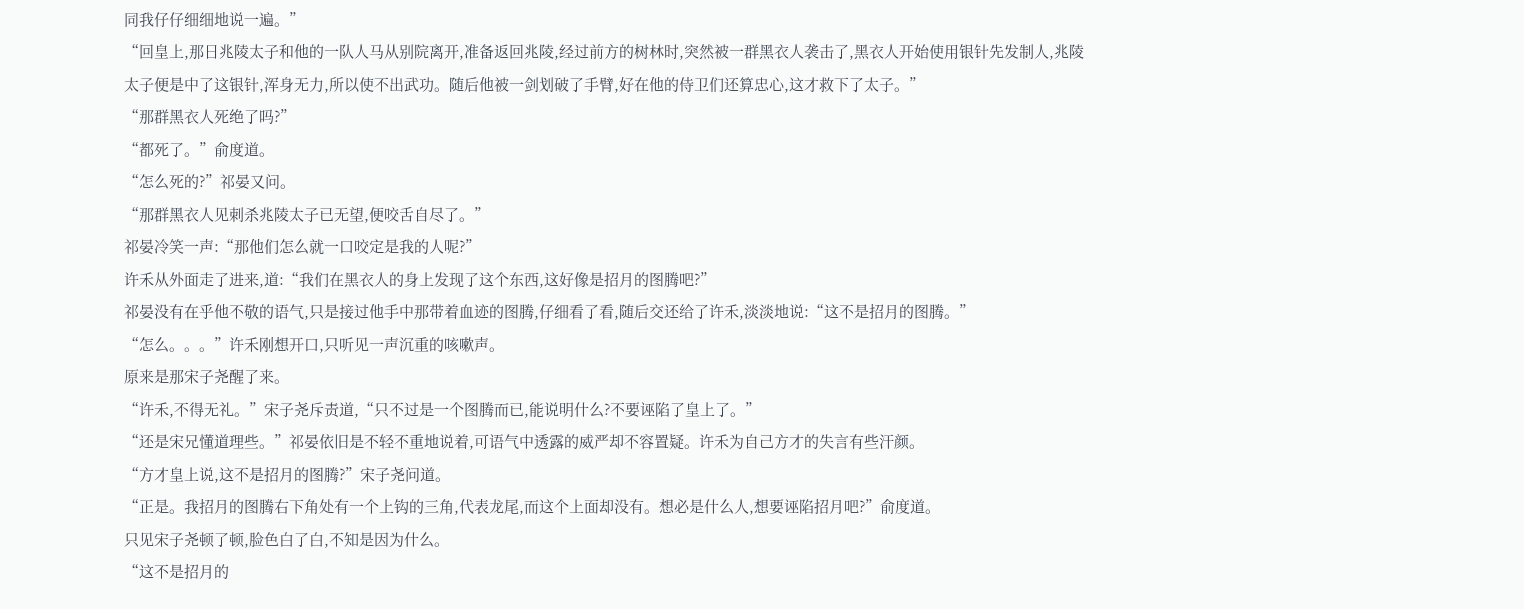同我仔仔细细地说一遍。”
“回皇上,那日兆陵太子和他的一队人马从别院离开,准备返回兆陵,经过前方的树林时,突然被一群黑衣人袭击了,黑衣人开始使用银针先发制人,兆陵太子便是中了这银针,浑身无力,所以使不出武功。随后他被一剑划破了手臂,好在他的侍卫们还算忠心,这才救下了太子。”
“那群黑衣人死绝了吗?”
“都死了。”俞度道。
“怎么死的?”祁晏又问。
“那群黑衣人见刺杀兆陵太子已无望,便咬舌自尽了。”
祁晏冷笑一声:“那他们怎么就一口咬定是我的人呢?”
许禾从外面走了进来,道:“我们在黑衣人的身上发现了这个东西,这好像是招月的图腾吧?”
祁晏没有在乎他不敬的语气,只是接过他手中那带着血迹的图腾,仔细看了看,随后交还给了许禾,淡淡地说:“这不是招月的图腾。”
“怎么。。。”许禾刚想开口,只听见一声沉重的咳嗽声。
原来是那宋子尧醒了来。
“许禾,不得无礼。”宋子尧斥责道,“只不过是一个图腾而已,能说明什么?不要诬陷了皇上了。”
“还是宋兄懂道理些。”祁晏依旧是不轻不重地说着,可语气中透露的威严却不容置疑。许禾为自己方才的失言有些汗颜。
“方才皇上说,这不是招月的图腾?”宋子尧问道。
“正是。我招月的图腾右下角处有一个上钩的三角,代表龙尾,而这个上面却没有。想必是什么人,想要诬陷招月吧?”俞度道。
只见宋子尧顿了顿,脸色白了白,不知是因为什么。
“这不是招月的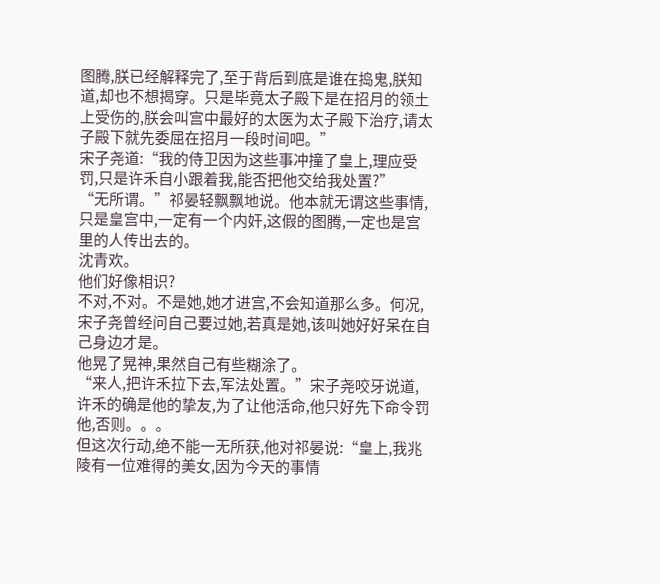图腾,朕已经解释完了,至于背后到底是谁在捣鬼,朕知道,却也不想揭穿。只是毕竟太子殿下是在招月的领土上受伤的,朕会叫宫中最好的太医为太子殿下治疗,请太子殿下就先委屈在招月一段时间吧。”
宋子尧道:“我的侍卫因为这些事冲撞了皇上,理应受罚,只是许禾自小跟着我,能否把他交给我处置?”
“无所谓。”祁晏轻飘飘地说。他本就无谓这些事情,只是皇宫中,一定有一个内奸,这假的图腾,一定也是宫里的人传出去的。
沈青欢。
他们好像相识?
不对,不对。不是她,她才进宫,不会知道那么多。何况,宋子尧曾经问自己要过她,若真是她,该叫她好好呆在自己身边才是。
他晃了晃神,果然自己有些糊涂了。
“来人,把许禾拉下去,军法处置。”宋子尧咬牙说道,许禾的确是他的挚友,为了让他活命,他只好先下命令罚他,否则。。。
但这次行动,绝不能一无所获,他对祁晏说:“皇上,我兆陵有一位难得的美女,因为今天的事情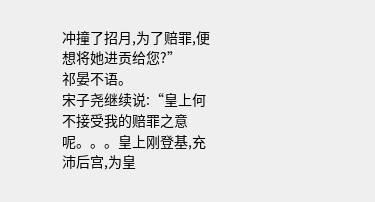冲撞了招月,为了赔罪,便想将她进贡给您?”
祁晏不语。
宋子尧继续说:“皇上何不接受我的赔罪之意呢。。。皇上刚登基,充沛后宫,为皇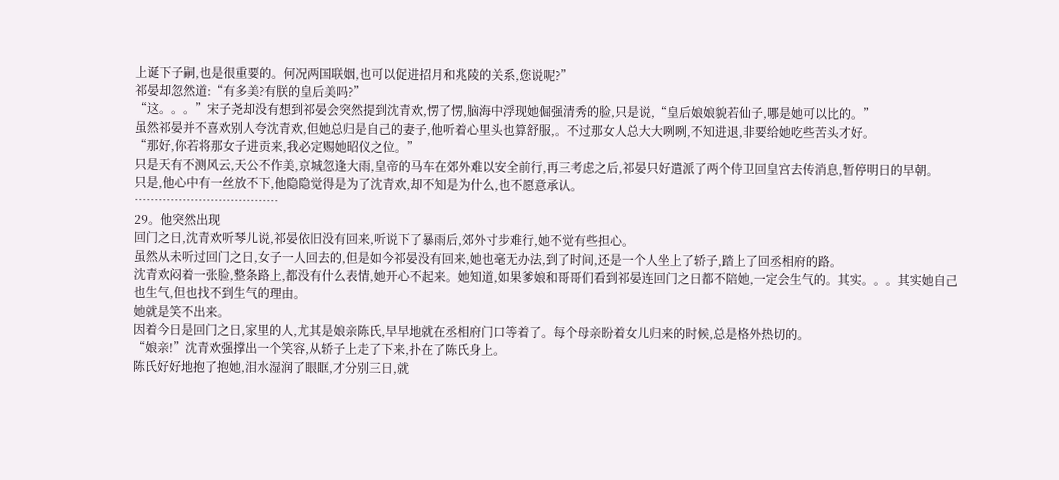上诞下子嗣,也是很重要的。何况两国联姻,也可以促进招月和兆陵的关系,您说呢?”
祁晏却忽然道:“有多美?有朕的皇后美吗?”
“这。。。”宋子尧却没有想到祁晏会突然提到沈青欢,愣了愣,脑海中浮现她倔强清秀的脸,只是说,“皇后娘娘貌若仙子,哪是她可以比的。”
虽然祁晏并不喜欢别人夸沈青欢,但她总归是自己的妻子,他听着心里头也算舒服,。不过那女人总大大咧咧,不知进退,非要给她吃些苦头才好。
“那好,你若将那女子进贡来,我必定赐她昭仪之位。”
只是天有不测风云,天公不作美,京城忽逢大雨,皇帝的马车在郊外难以安全前行,再三考虑之后,祁晏只好遣派了两个侍卫回皇宫去传消息,暂停明日的早朝。
只是,他心中有一丝放不下,他隐隐觉得是为了沈青欢,却不知是为什么,也不愿意承认。
………………………………
29。他突然出现
回门之日,沈青欢听琴儿说,祁晏依旧没有回来,听说下了暴雨后,郊外寸步难行,她不觉有些担心。
虽然从未听过回门之日,女子一人回去的,但是如今祁晏没有回来,她也毫无办法,到了时间,还是一个人坐上了轿子,踏上了回丞相府的路。
沈青欢闷着一张脸,整条路上,都没有什么表情,她开心不起来。她知道,如果爹娘和哥哥们看到祁晏连回门之日都不陪她,一定会生气的。其实。。。其实她自己也生气,但也找不到生气的理由。
她就是笑不出来。
因着今日是回门之日,家里的人,尤其是娘亲陈氏,早早地就在丞相府门口等着了。每个母亲盼着女儿归来的时候,总是格外热切的。
“娘亲!”沈青欢强撑出一个笑容,从轿子上走了下来,扑在了陈氏身上。
陈氏好好地抱了抱她,泪水湿润了眼眶,才分别三日,就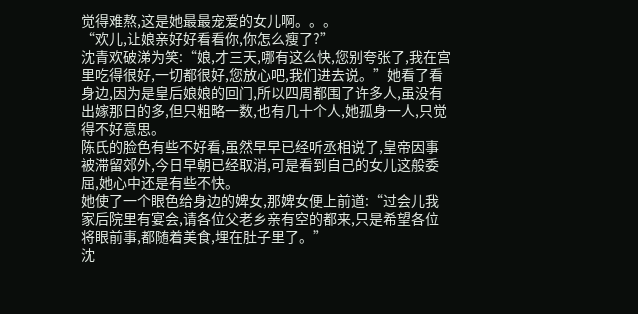觉得难熬,这是她最最宠爱的女儿啊。。。
“欢儿,让娘亲好好看看你,你怎么瘦了?”
沈青欢破涕为笑:“娘,才三天,哪有这么快,您别夸张了,我在宫里吃得很好,一切都很好,您放心吧,我们进去说。”她看了看身边,因为是皇后娘娘的回门,所以四周都围了许多人,虽没有出嫁那日的多,但只粗略一数,也有几十个人,她孤身一人,只觉得不好意思。
陈氏的脸色有些不好看,虽然早早已经听丞相说了,皇帝因事被滞留郊外,今日早朝已经取消,可是看到自己的女儿这般委屈,她心中还是有些不快。
她使了一个眼色给身边的婢女,那婢女便上前道:“过会儿我家后院里有宴会,请各位父老乡亲有空的都来,只是希望各位将眼前事,都随着美食,埋在肚子里了。”
沈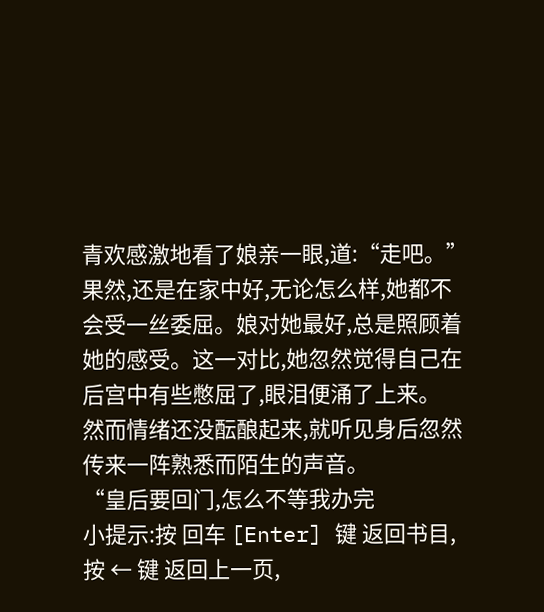青欢感激地看了娘亲一眼,道:“走吧。”
果然,还是在家中好,无论怎么样,她都不会受一丝委屈。娘对她最好,总是照顾着她的感受。这一对比,她忽然觉得自己在后宫中有些憋屈了,眼泪便涌了上来。
然而情绪还没酝酿起来,就听见身后忽然传来一阵熟悉而陌生的声音。
“皇后要回门,怎么不等我办完
小提示:按 回车 [Enter] 键 返回书目,按 ← 键 返回上一页,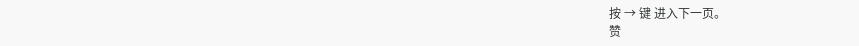按 → 键 进入下一页。
赞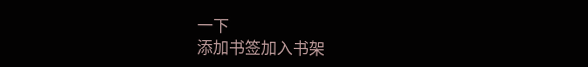一下
添加书签加入书架